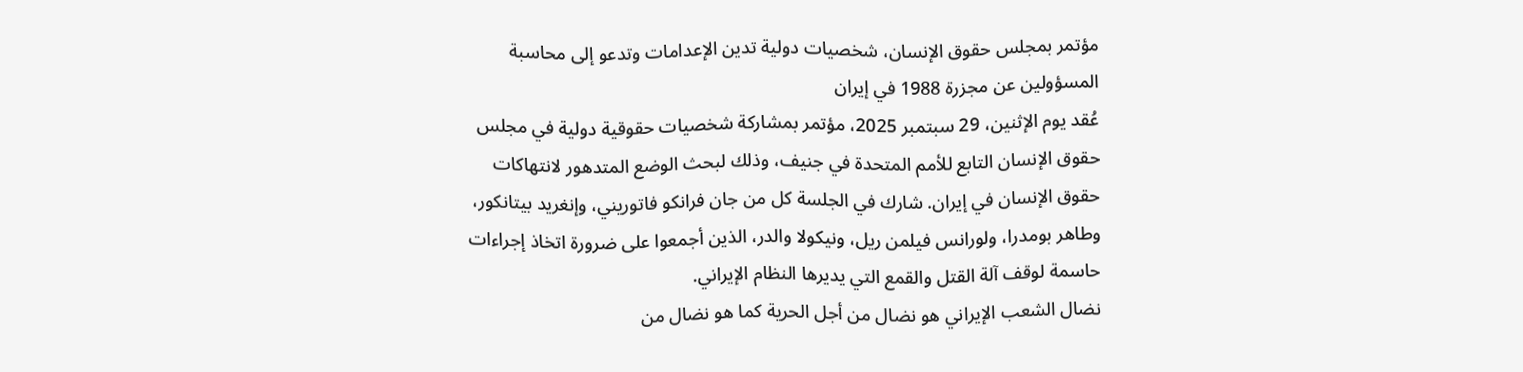مؤتمر بمجلس حقوق الإنسان، شخصيات دولية تدين الإعدامات وتدعو إلى محاسبة المسؤولين عن مجزرة 1988 في إيران
عُقد يوم الإثنين، 29 سبتمبر 2025، مؤتمر بمشاركة شخصيات حقوقية دولية في مجلس حقوق الإنسان التابع للأمم المتحدة في جنيف، وذلك لبحث الوضع المتدهور لانتهاكات حقوق الإنسان في إيران. شارك في الجلسة كل من جان فرانكو فاتوريني، وإنغريد بيتانكور، وطاهر بومدرا، ولورانس فيلمن ريل، ونيكولا والدر، الذين أجمعوا على ضرورة اتخاذ إجراءات حاسمة لوقف آلة القتل والقمع التي يديرها النظام الإيراني.
نضال الشعب الإيراني هو نضال من أجل الحرية كما هو نضال من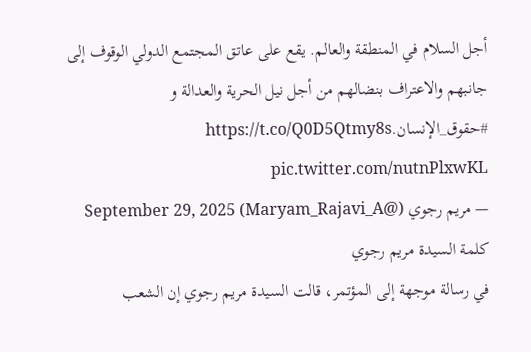أجل السلام في المنطقة والعالم. يقع على عاتق المجتمع الدولي الوقوف إلى جانبهم والاعتراف بنضالهم من أجل نيل الحرية والعدالة و #حقوق_الإنسان.https://t.co/Q0D5Qtmy8s pic.twitter.com/nutnPlxwKL
— مریم رجوي (@Maryam_Rajavi_A) September 29, 2025
كلمة السيدة مريم رجوي
في رسالة موجهة إلى المؤتمر، قالت السيدة مريم رجوي إن الشعب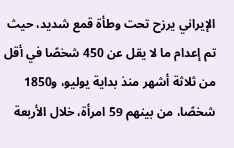الإيراني يرزح تحت وطأة قمع شديد، حيث تم إعدام ما لا يقل عن 450 شخصًا في أقل من ثلاثة أشهر منذ بداية يوليو، و1850 شخصًا، من بينهم 59 امرأة، خلال الأربعة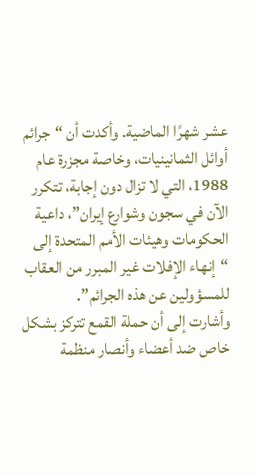عشر شهرًا الماضية. وأكدت أن “جرائم أوائل الثمانينيات، وخاصة مجزرة عام 1988، التي لا تزال دون إجابة، تتكرر الآن في سجون وشوارع إيران”، داعية الحكومات وهيئات الأمم المتحدة إلى “إنهاء الإفلات غير المبرر من العقاب للمسؤولين عن هذه الجرائم”.
وأشارت إلى أن حملة القمع تتركز بشكل خاص ضد أعضاء وأنصار منظمة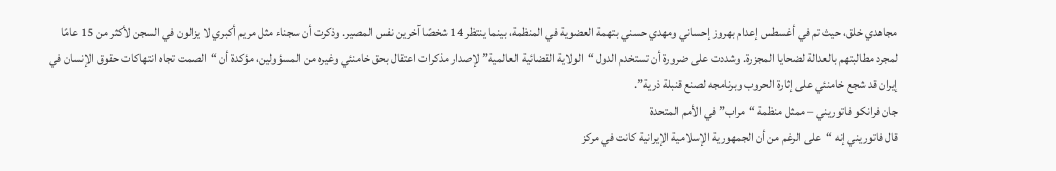مجاهدي خلق، حيث تم في أغسطس إعدام بهروز إحساني ومهدي حسني بتهمة العضوية في المنظمة، بينما ينتظر 14 شخصًا آخرين نفس المصير. وذكرت أن سجناء مثل مريم أكبري لا يزالون في السجن لأكثر من 15 عامًا لمجرد مطالبتهم بالعدالة لضحايا المجزرة. وشددت على ضرورة أن تستخدم الدول “الولاية القضائية العالمية” لإصدار مذكرات اعتقال بحق خامنئي وغيره من المسؤولين، مؤكدة أن “الصمت تجاه انتهاكات حقوق الإنسان في إيران قد شجع خامنئي على إثارة الحروب وبرنامجه لصنع قنبلة ذرية”.
جان فرانكو فاتوريني – ممثل منظمة “مراب” في الأمم المتحدة
قال فاتوريني إنه “على الرغم من أن الجمهورية الإسلامية الإيرانية كانت في مركز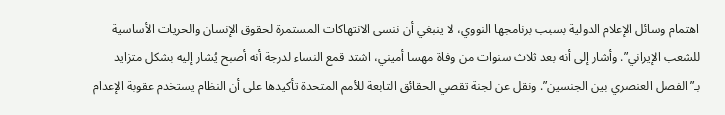اهتمام وسائل الإعلام الدولية بسبب برنامجها النووي، لا ينبغي أن ننسى الانتهاكات المستمرة لحقوق الإنسان والحريات الأساسية للشعب الإيراني”. وأشار إلى أنه بعد ثلاث سنوات من وفاة مهسا أميني، اشتد قمع النساء لدرجة أنه أصبح يُشار إليه بشكل متزايد بـ”الفصل العنصري بين الجنسين”. ونقل عن لجنة تقصي الحقائق التابعة للأمم المتحدة تأكيدها على أن النظام يستخدم عقوبة الإعدام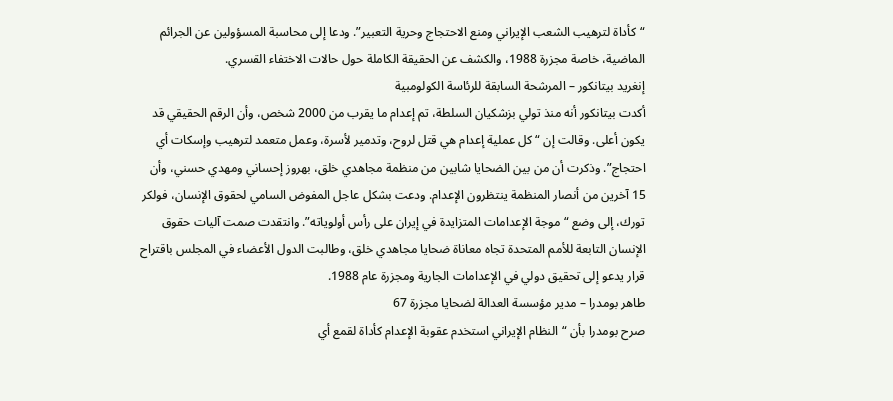“كأداة لترهيب الشعب الإيراني ومنع الاحتجاج وحرية التعبير”. ودعا إلى محاسبة المسؤولين عن الجرائم الماضية، خاصة مجزرة 1988، والكشف عن الحقيقة الكاملة حول حالات الاختفاء القسري.
إنغريد بيتانكور – المرشحة السابقة للرئاسة الكولومبية
أكدت بيتانكور أنه منذ تولي بزشكيان السلطة، تم إعدام ما يقرب من 2000 شخص، وأن الرقم الحقيقي قد يكون أعلى. وقالت إن “كل عملية إعدام هي قتل لروح، وتدمير لأسرة، وعمل متعمد لترهيب وإسكات أي احتجاج”. وذكرت أن من بين الضحايا شابين من منظمة مجاهدي خلق، بهروز إحساني ومهدي حسني، وأن 15 آخرين من أنصار المنظمة ينتظرون الإعدام. ودعت بشكل عاجل المفوض السامي لحقوق الإنسان، فولكر تورك، إلى وضع “موجة الإعدامات المتزايدة في إيران على رأس أولوياته”. وانتقدت صمت آليات حقوق الإنسان التابعة للأمم المتحدة تجاه معاناة ضحايا مجاهدي خلق، وطالبت الدول الأعضاء في المجلس باقتراح قرار يدعو إلى تحقيق دولي في الإعدامات الجارية ومجزرة عام 1988.
طاهر بومدرا – مدير مؤسسة العدالة لضحايا مجزرة 67
صرح بومدرا بأن “النظام الإيراني استخدم عقوبة الإعدام كأداة لقمع أي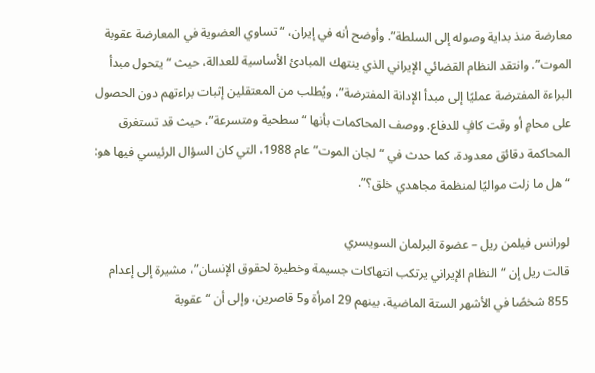معارضة منذ بداية وصوله إلى السلطة”. وأوضح أنه في إيران، “تساوي العضوية في المعارضة عقوبة الموت”. وانتقد النظام القضائي الإيراني الذي ينتهك المبادئ الأساسية للعدالة، حيث “يتحول مبدأ البراءة المفترضة عمليًا إلى مبدأ الإدانة المفترضة”، ويُطلب من المعتقلين إثبات براءتهم دون الحصول على محامٍ أو وقت كافٍ للدفاع. ووصف المحاكمات بأنها “سطحية ومتسرعة”، حيث قد تستغرق المحاكمة دقائق معدودة، كما حدث في “لجان الموت” عام 1988، التي كان السؤال الرئيسي فيها هو: “هل ما زلت مواليًا لمنظمة مجاهدي خلق؟”.

لورانس فيلمن ريل – عضوة البرلمان السويسري
قالت ريل إن “النظام الإيراني يرتكب انتهاكات جسيمة وخطيرة لحقوق الإنسان”، مشيرة إلى إعدام 855 شخصًا في الأشهر الستة الماضية، بينهم 29 امرأة و5 قاصرين، وإلى أن “عقوبة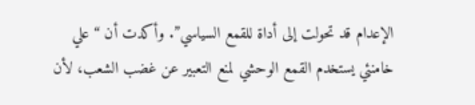الإعدام قد تحولت إلى أداة للقمع السياسي”. وأكدت أن “علي خامنئي يستخدم القمع الوحشي لمنع التعبير عن غضب الشعب، لأن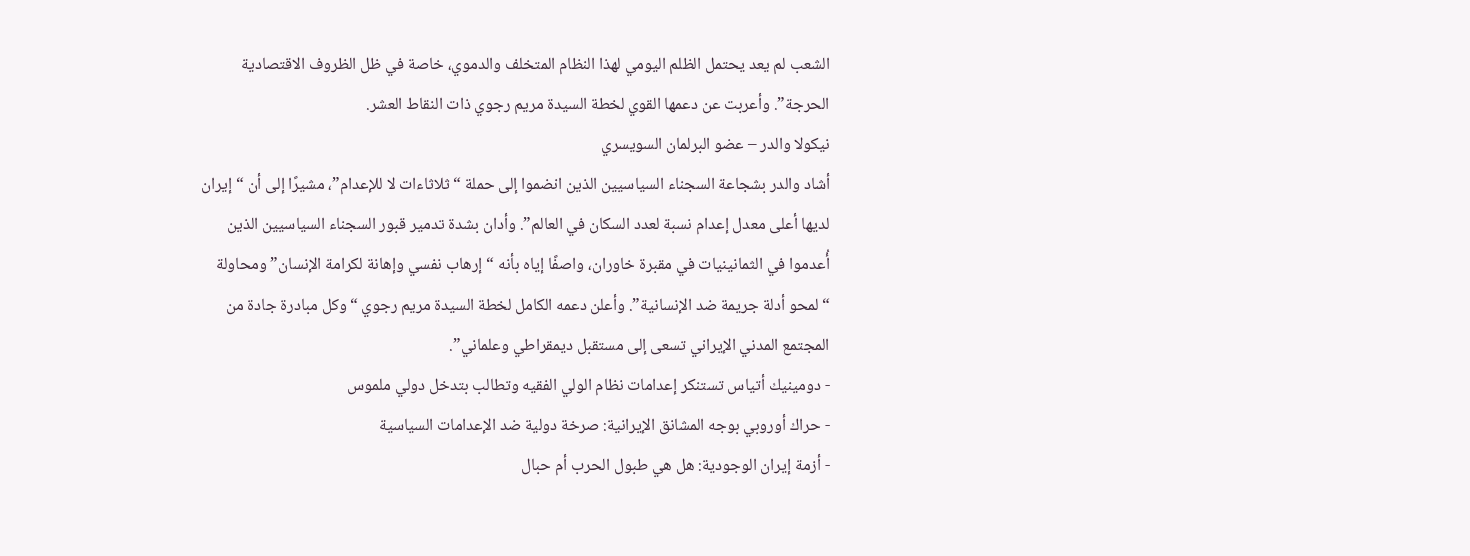الشعب لم يعد يحتمل الظلم اليومي لهذا النظام المتخلف والدموي، خاصة في ظل الظروف الاقتصادية الحرجة”. وأعربت عن دعمها القوي لخطة السيدة مريم رجوي ذات النقاط العشر.
نيكولا والدر – عضو البرلمان السويسري
أشاد والدر بشجاعة السجناء السياسيين الذين انضموا إلى حملة “ثلاثاءات لا للإعدام”، مشيرًا إلى أن “إيران لديها أعلى معدل إعدام نسبة لعدد السكان في العالم”. وأدان بشدة تدمير قبور السجناء السياسيين الذين أُعدموا في الثمانينيات في مقبرة خاوران، واصفًا إياه بأنه “إرهاب نفسي وإهانة لكرامة الإنسان” ومحاولة “لمحو أدلة جريمة ضد الإنسانية”. وأعلن دعمه الكامل لخطة السيدة مريم رجوي “وكل مبادرة جادة من المجتمع المدني الإيراني تسعى إلى مستقبل ديمقراطي وعلماني”.
- دومينيك أتياس تستنكر إعدامات نظام الولي الفقيه وتطالب بتدخل دولي ملموس
- حراك أوروبي بوجه المشانق الإيرانية: صرخة دولية ضد الإعدامات السياسية
- أزمة إيران الوجودية: هل هي طبول الحرب أم حبال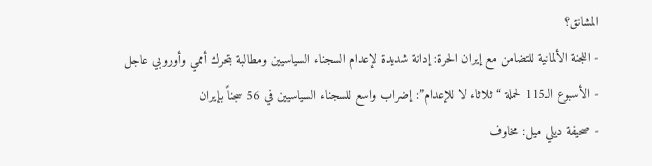المشانق؟
- اللجنة الألمانية للتضامن مع إيران الحرة: إدانة شديدة لإعدام السجناء السياسيين ومطالبة بتحرك أممي وأوروبي عاجل
- الأسبوع الـ115 لحملة “ثلاثاء لا للإعدام”: إضراب واسع للسجناء السياسيين في 56 سجناً بإيران
- صحيفة ديلي ميل: مخاوف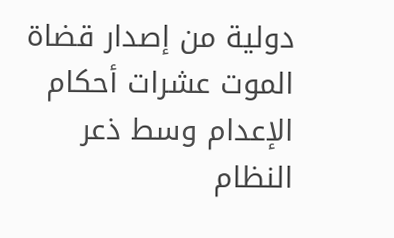دولية من إصدار قضاة الموت عشرات أحكام الإعدام وسط ذعر النظام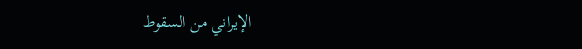الإيراني من السقوط